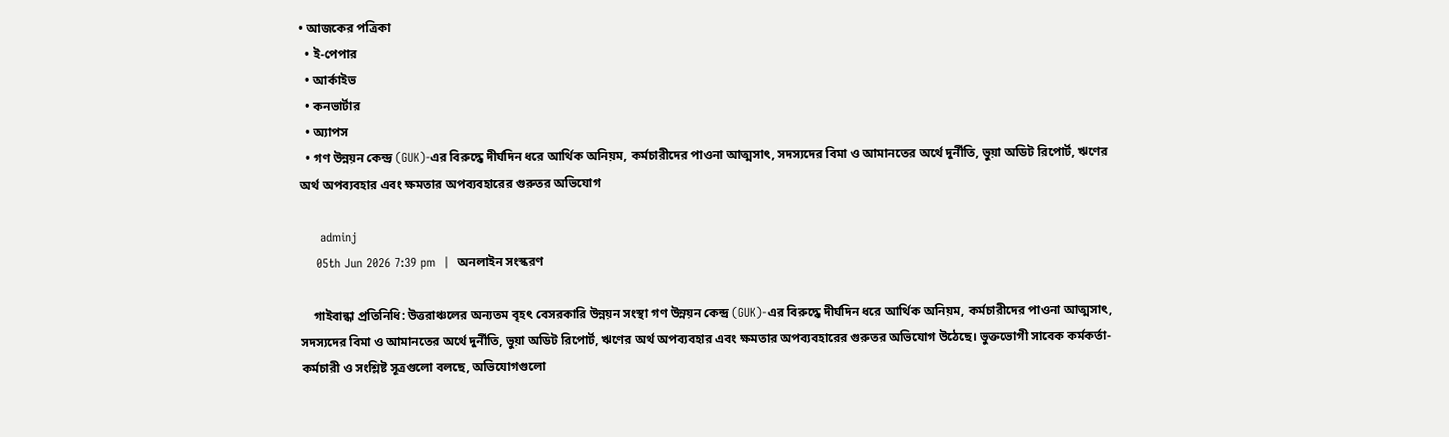• আজকের পত্রিকা
  • ই-পেপার
  • আর্কাইভ
  • কনভার্টার
  • অ্যাপস
  • গণ উন্নয়ন কেন্দ্র (GUK)-এর বিরুদ্ধে দীর্ঘদিন ধরে আর্থিক অনিয়ম, কর্মচারীদের পাওনা আত্মসাৎ, সদস্যদের বিমা ও আমানতের অর্থে দুর্নীতি, ভুয়া অডিট রিপোর্ট, ঋণের অর্থ অপব্যবহার এবং ক্ষমতার অপব্যবহারের গুরুতর অভিযোগ

     adminj
    05th Jun 2026 7:39 pm  |  অনলাইন সংস্করণ

    গাইবান্ধা প্রতিনিধি: উত্তরাঞ্চলের অন্যতম বৃহৎ বেসরকারি উন্নয়ন সংস্থা গণ উন্নয়ন কেন্দ্র (GUK)-এর বিরুদ্ধে দীর্ঘদিন ধরে আর্থিক অনিয়ম, কর্মচারীদের পাওনা আত্মসাৎ, সদস্যদের বিমা ও আমানতের অর্থে দুর্নীতি, ভুয়া অডিট রিপোর্ট, ঋণের অর্থ অপব্যবহার এবং ক্ষমতার অপব্যবহারের গুরুতর অভিযোগ উঠেছে। ভুক্তভোগী সাবেক কর্মকর্তা-কর্মচারী ও সংশ্লিষ্ট সূত্রগুলো বলছে, অভিযোগগুলো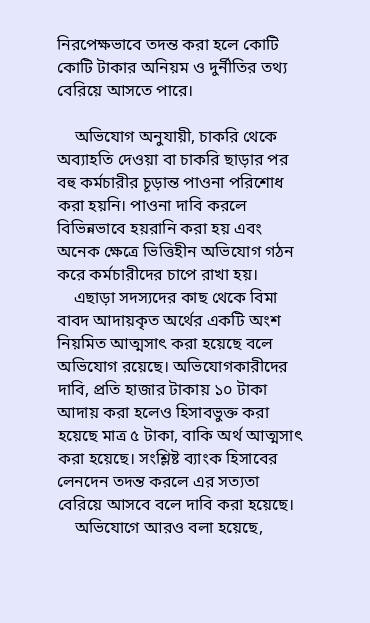নিরপেক্ষভাবে তদন্ত করা হলে কোটি কোটি টাকার অনিয়ম ও দুর্নীতির তথ্য বেরিয়ে আসতে পারে।

    অভিযোগ অনুযায়ী, চাকরি থেকে অব্যাহতি দেওয়া বা চাকরি ছাড়ার পর বহু কর্মচারীর চূড়ান্ত পাওনা পরিশোধ করা হয়নি। পাওনা দাবি করলে বিভিন্নভাবে হয়রানি করা হয় এবং অনেক ক্ষেত্রে ভিত্তিহীন অভিযোগ গঠন করে কর্মচারীদের চাপে রাখা হয়।
    এছাড়া সদস্যদের কাছ থেকে বিমা বাবদ আদায়কৃত অর্থের একটি অংশ নিয়মিত আত্মসাৎ করা হয়েছে বলে অভিযোগ রয়েছে। অভিযোগকারীদের দাবি, প্রতি হাজার টাকায় ১০ টাকা আদায় করা হলেও হিসাবভুক্ত করা হয়েছে মাত্র ৫ টাকা, বাকি অর্থ আত্মসাৎ করা হয়েছে। সংশ্লিষ্ট ব্যাংক হিসাবের লেনদেন তদন্ত করলে এর সত্যতা বেরিয়ে আসবে বলে দাবি করা হয়েছে।
    অভিযোগে আরও বলা হয়েছে,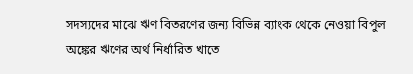সদস্যদের মাঝে ঋণ বিতরণের জন্য বিভিন্ন ব্যাংক থেকে নেওয়া বিপুল অঙ্কের ঋণের অর্থ নির্ধারিত খাতে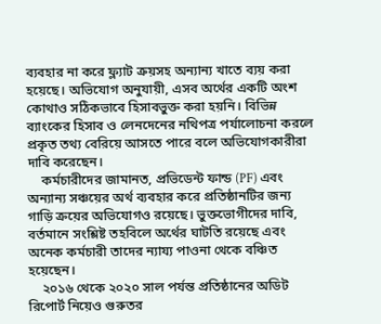ব্যবহার না করে ফ্ল্যাট ক্রয়সহ অন্যান্য খাতে ব্যয় করা হয়েছে। অভিযোগ অনুযায়ী, এসব অর্থের একটি অংশ কোথাও সঠিকভাবে হিসাবভুক্ত করা হয়নি। বিভিন্ন ব্যাংকের হিসাব ও লেনদেনের নথিপত্র পর্যালোচনা করলে প্রকৃত তথ্য বেরিয়ে আসতে পারে বলে অভিযোগকারীরা দাবি করেছেন।
    কর্মচারীদের জামানত, প্রভিডেন্ট ফান্ড (PF) এবং অন্যান্য সঞ্চয়ের অর্থ ব্যবহার করে প্রতিষ্ঠানটির জন্য গাড়ি ক্রয়ের অভিযোগও রয়েছে। ভুক্তভোগীদের দাবি, বর্তমানে সংশ্লিষ্ট তহবিলে অর্থের ঘাটতি রয়েছে এবং অনেক কর্মচারী তাদের ন্যায্য পাওনা থেকে বঞ্চিত হয়েছেন।
    ২০১৬ থেকে ২০২০ সাল পর্যন্ত প্রতিষ্ঠানের অডিট রিপোর্ট নিয়েও গুরুতর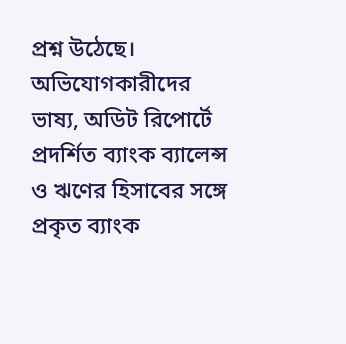প্রশ্ন উঠেছে। অভিযোগকারীদের ভাষ্য, অডিট রিপোর্টে প্রদর্শিত ব্যাংক ব্যালেন্স ও ঋণের হিসাবের সঙ্গে প্রকৃত ব্যাংক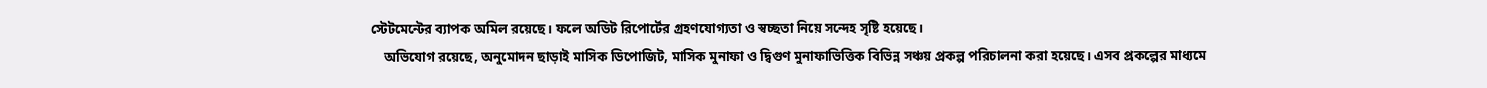স্টেটমেন্টের ব্যাপক অমিল রয়েছে। ফলে অডিট রিপোর্টের গ্রহণযোগ্যতা ও স্বচ্ছতা নিয়ে সন্দেহ সৃষ্টি হয়েছে।
    অভিযোগ রয়েছে, অনুমোদন ছাড়াই মাসিক ডিপোজিট, মাসিক মুনাফা ও দ্বিগুণ মুনাফাভিত্তিক বিভিন্ন সঞ্চয় প্রকল্প পরিচালনা করা হয়েছে। এসব প্রকল্পের মাধ্যমে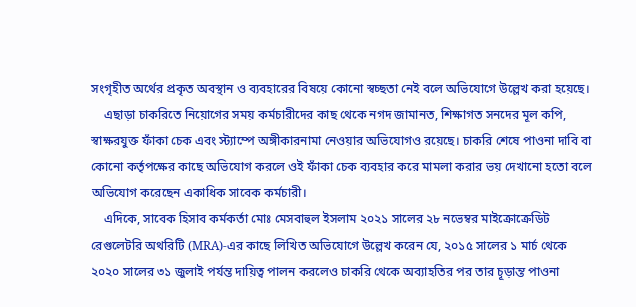সংগৃহীত অর্থের প্রকৃত অবস্থান ও ব্যবহারের বিষয়ে কোনো স্বচ্ছতা নেই বলে অভিযোগে উল্লেখ করা হয়েছে।
    এছাড়া চাকরিতে নিয়োগের সময় কর্মচারীদের কাছ থেকে নগদ জামানত, শিক্ষাগত সনদের মূল কপি, স্বাক্ষরযুক্ত ফাঁকা চেক এবং স্ট্যাম্পে অঙ্গীকারনামা নেওয়ার অভিযোগও রয়েছে। চাকরি শেষে পাওনা দাবি বা কোনো কর্তৃপক্ষের কাছে অভিযোগ করলে ওই ফাঁকা চেক ব্যবহার করে মামলা করার ভয় দেখানো হতো বলে অভিযোগ করেছেন একাধিক সাবেক কর্মচারী।
    এদিকে, সাবেক হিসাব কর্মকর্তা মোঃ মেসবাহুল ইসলাম ২০২১ সালের ২৮ নভেম্বর মাইক্রোক্রেডিট রেগুলেটরি অথরিটি (MRA)-এর কাছে লিখিত অভিযোগে উল্লেখ করেন যে, ২০১৫ সালের ১ মার্চ থেকে ২০২০ সালের ৩১ জুলাই পর্যন্ত দায়িত্ব পালন করলেও চাকরি থেকে অব্যাহতির পর তার চূড়ান্ত পাওনা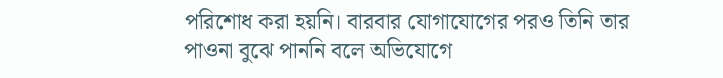পরিশোধ করা হয়নি। বারবার যোগাযোগের পরও তিনি তার পাওনা বুঝে পাননি বলে অভিযোগে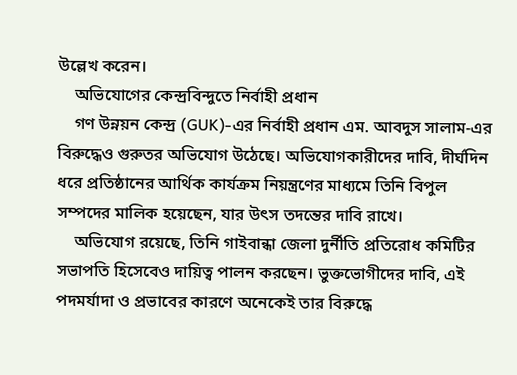উল্লেখ করেন।
    অভিযোগের কেন্দ্রবিন্দুতে নির্বাহী প্রধান
    গণ উন্নয়ন কেন্দ্র (GUK)-এর নির্বাহী প্রধান এম. আবদুস সালাম-এর বিরুদ্ধেও গুরুতর অভিযোগ উঠেছে। অভিযোগকারীদের দাবি, দীর্ঘদিন ধরে প্রতিষ্ঠানের আর্থিক কার্যক্রম নিয়ন্ত্রণের মাধ্যমে তিনি বিপুল সম্পদের মালিক হয়েছেন, যার উৎস তদন্তের দাবি রাখে।
    অভিযোগ রয়েছে, তিনি গাইবান্ধা জেলা দুর্নীতি প্রতিরোধ কমিটির সভাপতি হিসেবেও দায়িত্ব পালন করছেন। ভুক্তভোগীদের দাবি, এই পদমর্যাদা ও প্রভাবের কারণে অনেকেই তার বিরুদ্ধে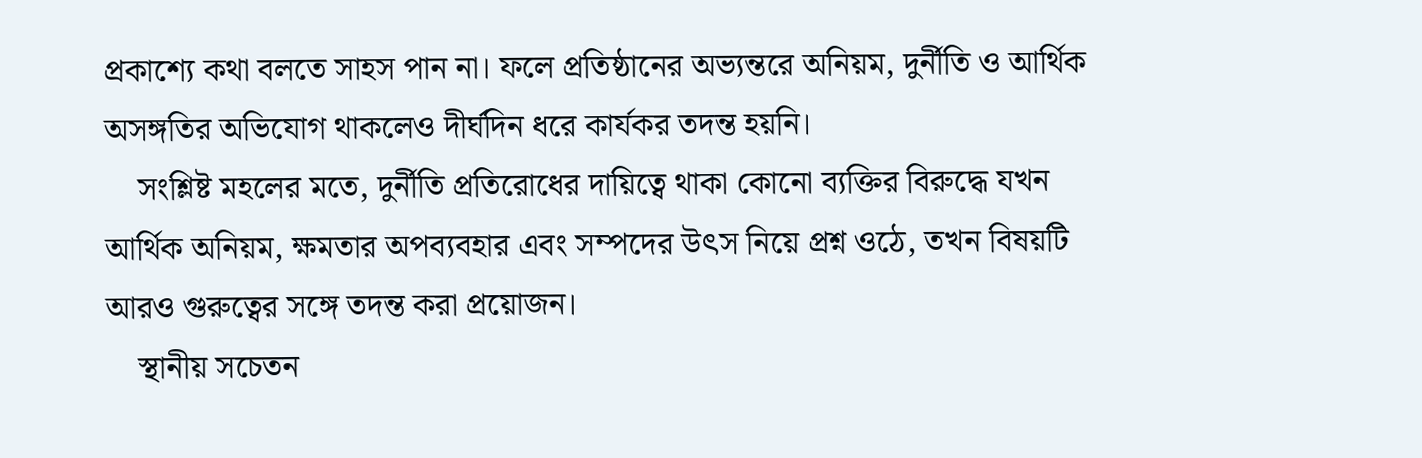প্রকাশ্যে কথা বলতে সাহস পান না। ফলে প্রতিষ্ঠানের অভ্যন্তরে অনিয়ম, দুর্নীতি ও আর্থিক অসঙ্গতির অভিযোগ থাকলেও দীর্ঘদিন ধরে কার্যকর তদন্ত হয়নি।
    সংশ্লিষ্ট মহলের মতে, দুর্নীতি প্রতিরোধের দায়িত্বে থাকা কোনো ব্যক্তির বিরুদ্ধে যখন আর্থিক অনিয়ম, ক্ষমতার অপব্যবহার এবং সম্পদের উৎস নিয়ে প্রশ্ন ওঠে, তখন বিষয়টি আরও গুরুত্বের সঙ্গে তদন্ত করা প্রয়োজন।
    স্থানীয় সচেতন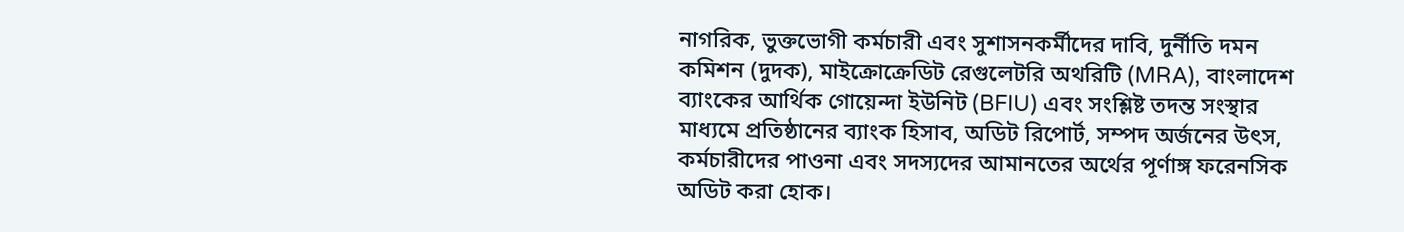নাগরিক, ভুক্তভোগী কর্মচারী এবং সুশাসনকর্মীদের দাবি, দুর্নীতি দমন কমিশন (দুদক), মাইক্রোক্রেডিট রেগুলেটরি অথরিটি (MRA), বাংলাদেশ ব্যাংকের আর্থিক গোয়েন্দা ইউনিট (BFIU) এবং সংশ্লিষ্ট তদন্ত সংস্থার মাধ্যমে প্রতিষ্ঠানের ব্যাংক হিসাব, অডিট রিপোর্ট, সম্পদ অর্জনের উৎস, কর্মচারীদের পাওনা এবং সদস্যদের আমানতের অর্থের পূর্ণাঙ্গ ফরেনসিক অডিট করা হোক।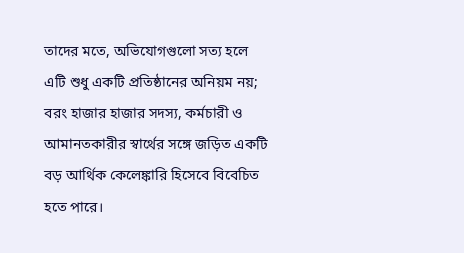তাদের মতে, অভিযোগগুলো সত্য হলে এটি শুধু একটি প্রতিষ্ঠানের অনিয়ম নয়; বরং হাজার হাজার সদস্য, কর্মচারী ও আমানতকারীর স্বার্থের সঙ্গে জড়িত একটি বড় আর্থিক কেলেঙ্কারি হিসেবে বিবেচিত হতে পারে।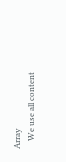Array
    We use all content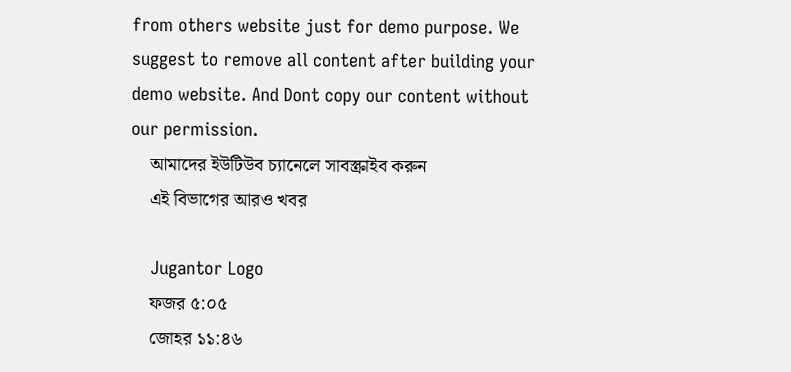from others website just for demo purpose. We suggest to remove all content after building your demo website. And Dont copy our content without our permission.
    আমাদের ইউটিউব চ্যানেলে সাবস্ক্রাইব করুন
    এই বিভাগের আরও খবর

    Jugantor Logo
    ফজর ৫:০৫
    জোহর ১১:৪৬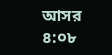আসর ৪:০৮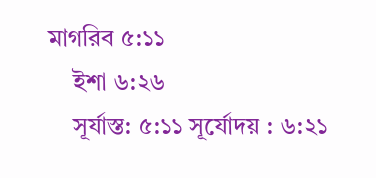মাগরিব ৫:১১
    ইশা ৬:২৬
    সূর্যাস্ত: ৫:১১ সূর্যোদয় : ৬:২১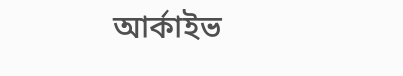আর্কাইভ